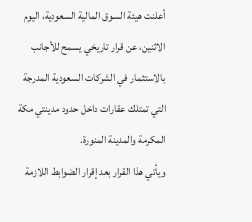أعلنت هيئة السوق المالية السعودية، اليوم الاثنين، عن قرار تاريخي يسمح للأجانب بالاستثمار في الشركات السعودية المدرجة التي تمتلك عقارات داخل حدود مدينتي مكة المكرمة والمدينة المنورة.
ويأتي هذا القرار بعد إقرار الضوابط اللازمة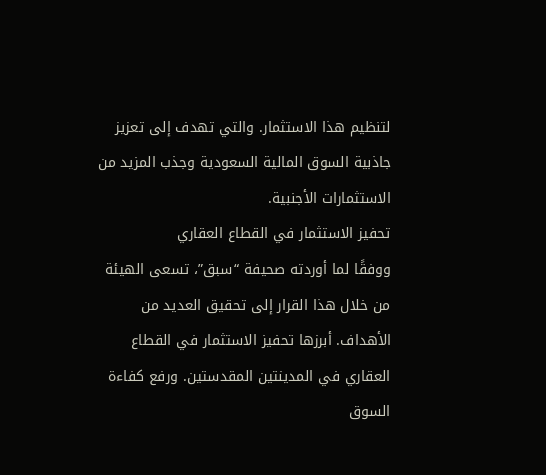لتنظيم هذا الاستثمار. والتي تهدف إلى تعزيز جاذبية السوق المالية السعودية وجذب المزيد من الاستثمارات الأجنبية.
تحفيز الاستثمار في القطاع العقاري
ووفقًا لما أوردته صحيفة “سبق”، تسعى الهيئة من خلال هذا القرار إلى تحقيق العديد من الأهداف. أبرزها تحفيز الاستثمار في القطاع العقاري في المدينتين المقدستين. ورفع كفاءة السوق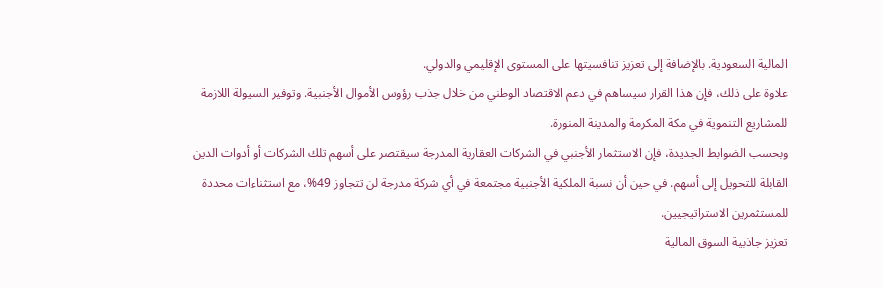المالية السعودية. بالإضافة إلى تعزيز تنافسيتها على المستوى الإقليمي والدولي.
علاوة على ذلك، فإن هذا القرار سيساهم في دعم الاقتصاد الوطني من خلال جذب رؤوس الأموال الأجنبية. وتوفير السيولة اللازمة للمشاريع التنموية في مكة المكرمة والمدينة المنورة.
وبحسب الضوابط الجديدة، فإن الاستثمار الأجنبي في الشركات العقارية المدرجة سيقتصر على أسهم تلك الشركات أو أدوات الدين القابلة للتحويل إلى أسهم. في حين أن نسبة الملكية الأجنبية مجتمعة في أي شركة مدرجة لن تتجاوز 49%، مع استثناءات محددة للمستثمرين الاستراتيجيين.
تعزيز جاذبية السوق المالية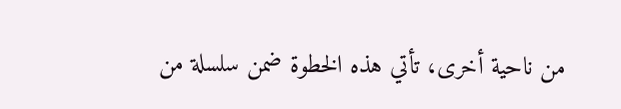من ناحية أخرى، تأتي هذه الخطوة ضمن سلسلة من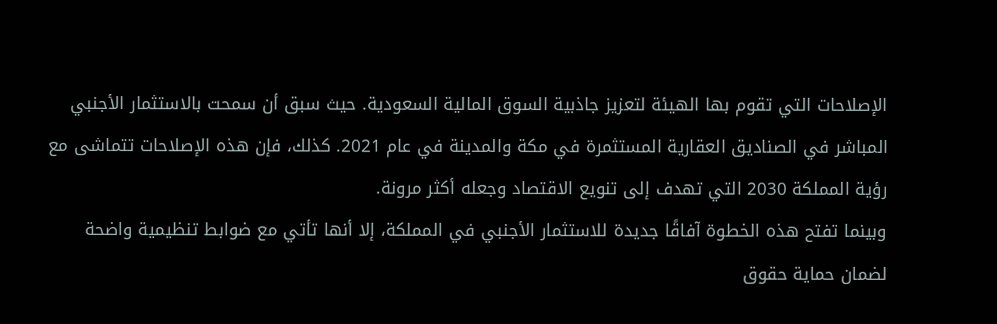الإصلاحات التي تقوم بها الهيئة لتعزيز جاذبية السوق المالية السعودية. حيث سبق أن سمحت بالاستثمار الأجنبي المباشر في الصناديق العقارية المستثمرة في مكة والمدينة في عام 2021. كذلك، فإن هذه الإصلاحات تتماشى مع رؤية المملكة 2030 التي تهدف إلى تنويع الاقتصاد وجعله أكثر مرونة.
وبينما تفتح هذه الخطوة آفاقًا جديدة للاستثمار الأجنبي في المملكة، إلا أنها تأتي مع ضوابط تنظيمية واضحة لضمان حماية حقوق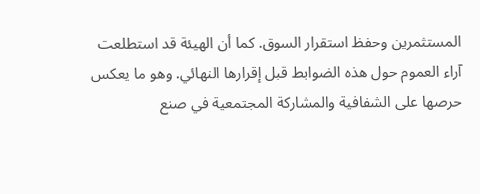المستثمرين وحفظ استقرار السوق. كما أن الهيئة قد استطلعت آراء العموم حول هذه الضوابط قبل إقرارها النهائي. وهو ما يعكس حرصها على الشفافية والمشاركة المجتمعية في صنع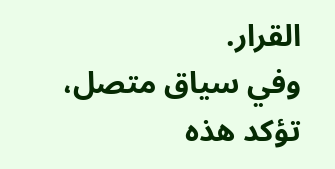القرار.
وفي سياق متصل، تؤكد هذه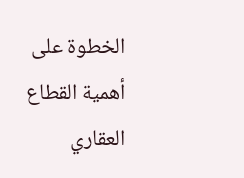الخطوة على أهمية القطاع العقاري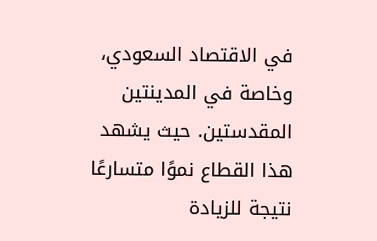في الاقتصاد السعودي، وخاصة في المدينتين المقدستين. حيث يشهد هذا القطاع نموًا متسارعًا نتيجة للزيادة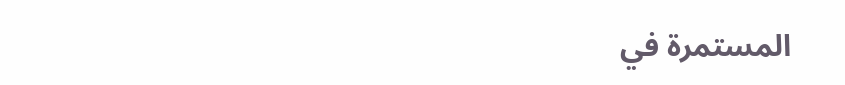المستمرة في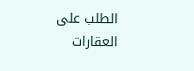الطلب على العقارات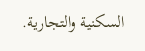السكنية والتجارية.